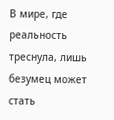В мире, где реальность треснула, лишь безумец может стать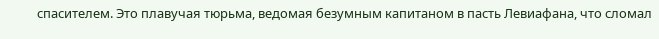спасителем. Это плавучая тюрьма, ведомая безумным капитаном в пасть Левиафана, что сломал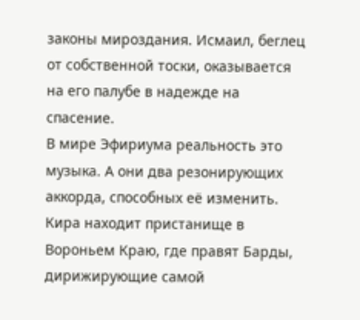законы мироздания. Исмаил, беглец от собственной тоски, оказывается на его палубе в надежде на спасение.
В мире Эфириума реальность это музыка. А они два резонирующих аккорда, способных её изменить. Кира находит пристанище в Вороньем Краю, где правят Барды, дирижирующие самой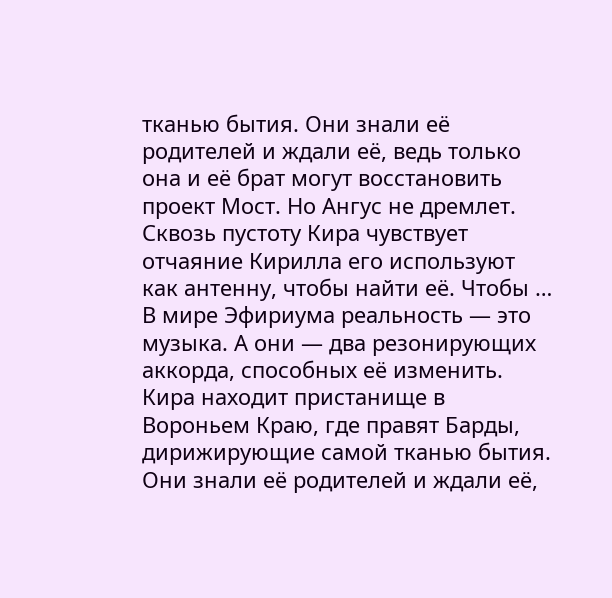тканью бытия. Они знали её родителей и ждали её, ведь только она и её брат могут восстановить проект Мост. Но Ангус не дремлет. Сквозь пустоту Кира чувствует отчаяние Кирилла его используют как антенну, чтобы найти её. Чтобы …
В мире Эфириума реальность — это музыка. А они — два резонирующих аккорда, способных её изменить. Кира находит пристанище в Вороньем Краю, где правят Барды, дирижирующие самой тканью бытия. Они знали её родителей и ждали её,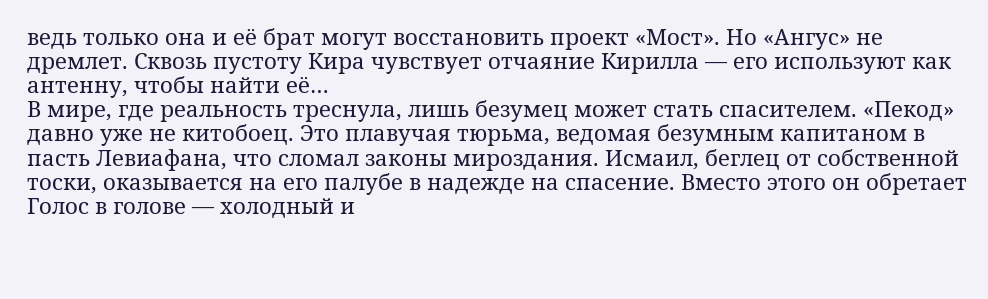ведь только она и её брат могут восстановить проект «Мост». Но «Ангус» не дремлет. Сквозь пустоту Кира чувствует отчаяние Кирилла — его используют как антенну, чтобы найти её…
В мире, где реальность треснула, лишь безумец может стать спасителем. «Пекод» давно уже не китобоец. Это плавучая тюрьма, ведомая безумным капитаном в пасть Левиафана, что сломал законы мироздания. Исмаил, беглец от собственной тоски, оказывается на его палубе в надежде на спасение. Вместо этого он обретает Голос в голове — холодный и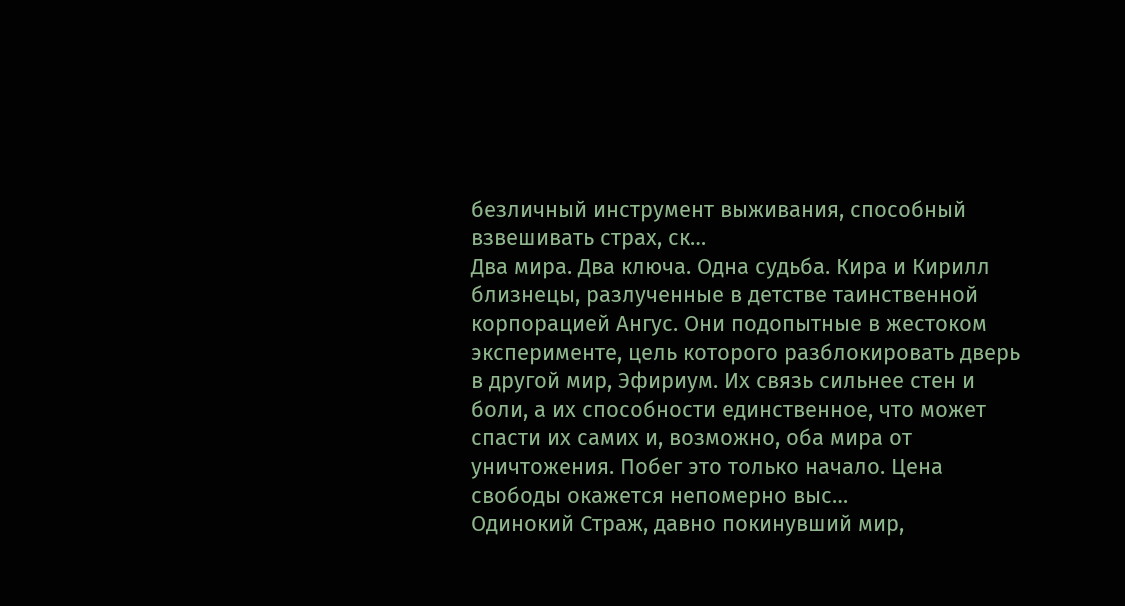безличный инструмент выживания, способный взвешивать страх, ск…
Два мира. Два ключа. Одна судьба. Кира и Кирилл близнецы, разлученные в детстве таинственной корпорацией Ангус. Они подопытные в жестоком эксперименте, цель которого разблокировать дверь в другой мир, Эфириум. Их связь сильнее стен и боли, а их способности единственное, что может спасти их самих и, возможно, оба мира от уничтожения. Побег это только начало. Цена свободы окажется непомерно выс…
Одинокий Страж, давно покинувший мир,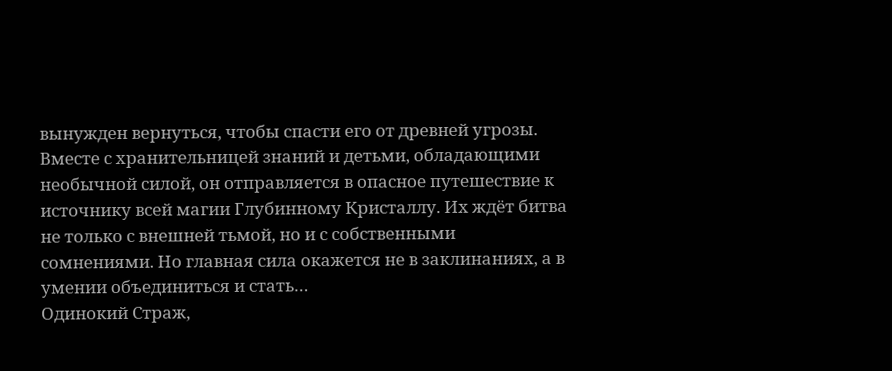вынужден вернуться, чтобы спасти его от древней угрозы. Вместе с хранительницей знаний и детьми, обладающими необычной силой, он отправляется в опасное путешествие к источнику всей магии Глубинному Кристаллу. Их ждёт битва не только с внешней тьмой, но и с собственными сомнениями. Но главная сила окажется не в заклинаниях, а в умении объединиться и стать…
Одинокий Страж,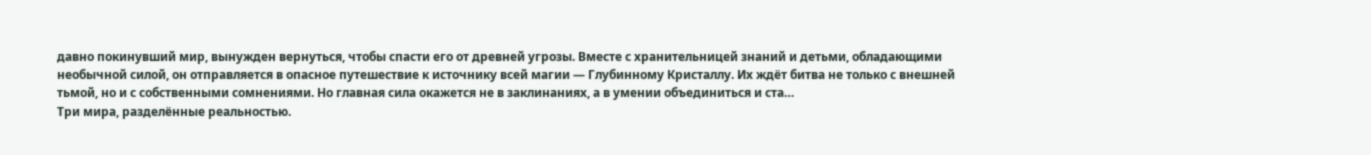давно покинувший мир, вынужден вернуться, чтобы спасти его от древней угрозы. Вместе с хранительницей знаний и детьми, обладающими необычной силой, он отправляется в опасное путешествие к источнику всей магии — Глубинному Кристаллу. Их ждёт битва не только с внешней тьмой, но и с собственными сомнениями. Но главная сила окажется не в заклинаниях, а в умении объединиться и ста…
Три мира, разделённые реальностью.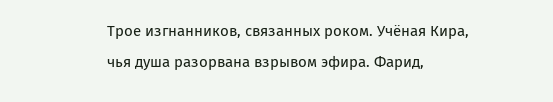Трое изгнанников, связанных роком. Учёная Кира, чья душа разорвана взрывом эфира. Фарид,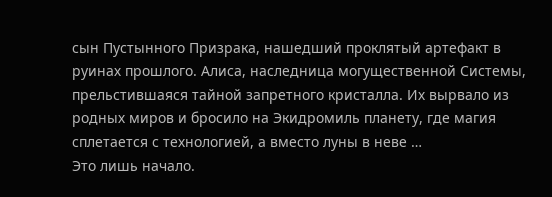сын Пустынного Призрака, нашедший проклятый артефакт в руинах прошлого. Алиса, наследница могущественной Системы, прельстившаяся тайной запретного кристалла. Их вырвало из родных миров и бросило на Экидромиль планету, где магия сплетается с технологией, а вместо луны в неве …
Это лишь начало.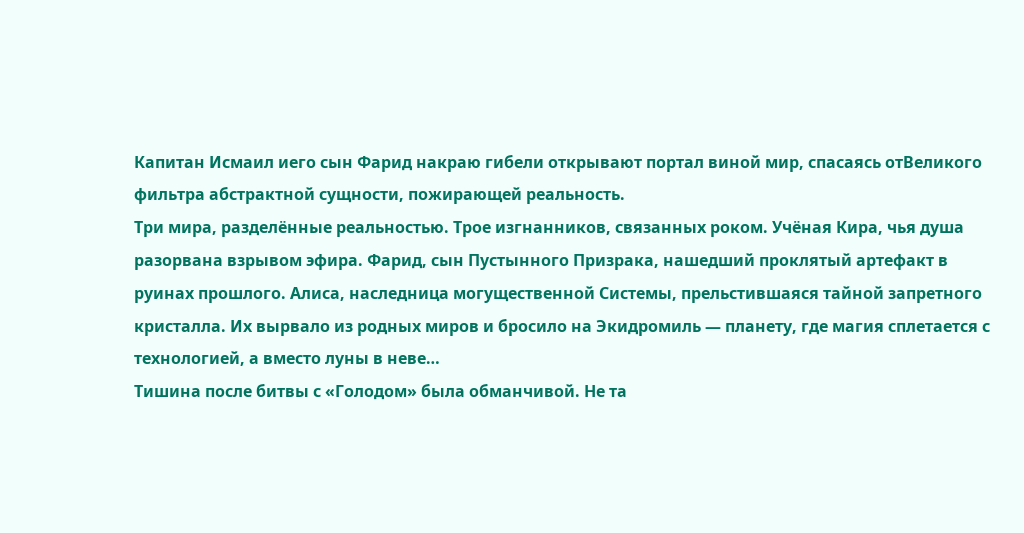Капитан Исмаил иего сын Фарид накраю гибели открывают портал виной мир, спасаясь отВеликого фильтра абстрактной сущности, пожирающей реальность.
Три мира, разделённые реальностью. Трое изгнанников, связанных роком. Учёная Кира, чья душа разорвана взрывом эфира. Фарид, сын Пустынного Призрака, нашедший проклятый артефакт в руинах прошлого. Алиса, наследница могущественной Системы, прельстившаяся тайной запретного кристалла. Их вырвало из родных миров и бросило на Экидромиль — планету, где магия сплетается с технологией, а вместо луны в неве…
Тишина после битвы с «Голодом» была обманчивой. Не та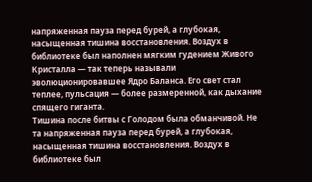напряженная пауза перед бурей, а глубокая, насыщенная тишина восстановления. Воздух в библиотеке был наполнен мягким гудением Живого Кристалла — так теперь называли эволюционировавшее Ядро Баланса. Его свет стал теплее, пульсация — более размеренной, как дыхание спящего гиганта.
Тишина после битвы с Голодом была обманчивой. Не та напряженная пауза перед бурей, а глубокая, насыщенная тишина восстановления. Воздух в библиотеке был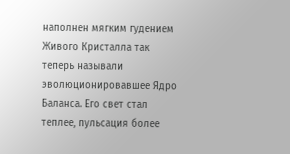наполнен мягким гудением Живого Кристалла так теперь называли эволюционировавшее Ядро Баланса. Его свет стал теплее, пульсация более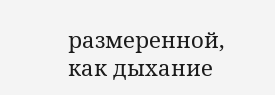размеренной, как дыхание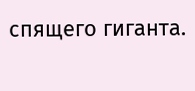спящего гиганта.